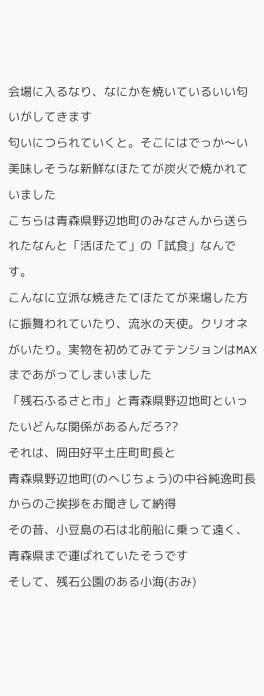会場に入るなり、なにかを焼いているいい匂いがしてきます
匂いにつられていくと。そこにはでっか〜い
美味しそうな新鮮なほたてが炭火で焼かれていました
こちらは青森県野辺地町のみなさんから送られたなんと「活ほたて」の「試食」なんです。
こんなに立派な焼きたてほたてが来場した方に振舞われていたり、流氷の天使。クリオネがいたり。実物を初めてみてテンションはMAXまであがってしまいました
「残石ふるさと市」と青森県野辺地町といったいどんな関係があるんだろ??
それは、岡田好平土庄町町長と
青森県野辺地町(のへじちょう)の中谷純逸町長からのご挨拶をお聞きして納得
その昔、小豆島の石は北前船に乗って遠く、青森県まで運ばれていたそうです
そして、残石公園のある小海(おみ)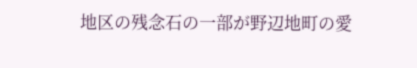地区の残念石の一部が野辺地町の愛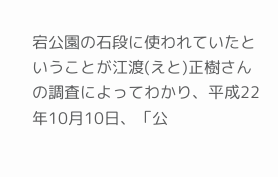宕公園の石段に使われていたということが江渡(えと)正樹さんの調査によってわかり、平成22年10月10日、「公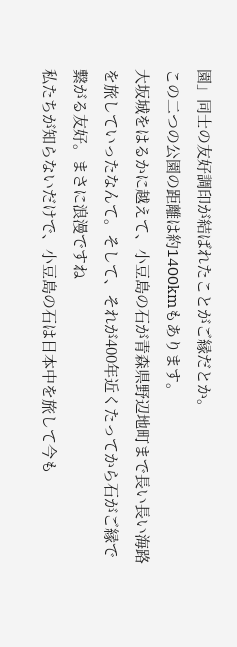園」同士の友好調印が結ばれたことがご縁だとか。
この二つの公園の距離は約1400kmもあります。
大坂城をはるかに越えて、小豆島の石が青森県野辺地町まで長い長い海路を旅していったなんて。そして、それが400年近くたってから石がご縁で繋がる友好。まさに浪漫ですね
私たちが知らないだけで、小豆島の石は日本中を旅して今も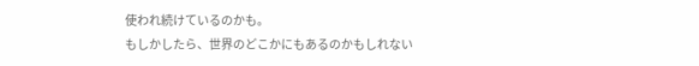使われ続けているのかも。
もしかしたら、世界のどこかにもあるのかもしれない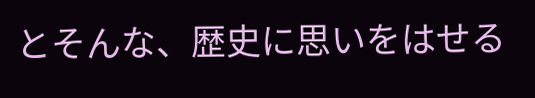とそんな、歴史に思いをはせる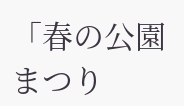「春の公園まつり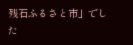残石ふるさと市」でした